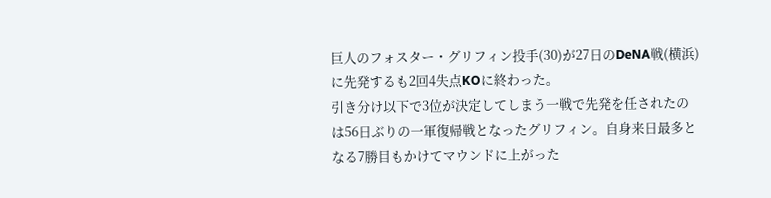巨人のフォスター・グリフィン投手(30)が27日のDeNA戦(横浜)に先発するも2回4失点KOに終わった。
引き分け以下で3位が決定してしまう一戦で先発を任されたのは56日ぶりの一軍復帰戦となったグリフィン。自身来日最多となる7勝目もかけてマウンドに上がった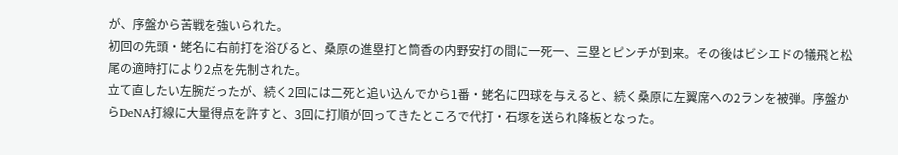が、序盤から苦戦を強いられた。
初回の先頭・蛯名に右前打を浴びると、桑原の進塁打と筒香の内野安打の間に一死一、三塁とピンチが到来。その後はビシエドの犠飛と松尾の適時打により2点を先制された。
立て直したい左腕だったが、続く2回には二死と追い込んでから1番・蛯名に四球を与えると、続く桑原に左翼席への2ランを被弾。序盤からDeNA打線に大量得点を許すと、3回に打順が回ってきたところで代打・石塚を送られ降板となった。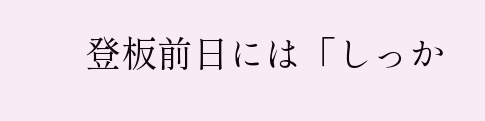登板前日には「しっか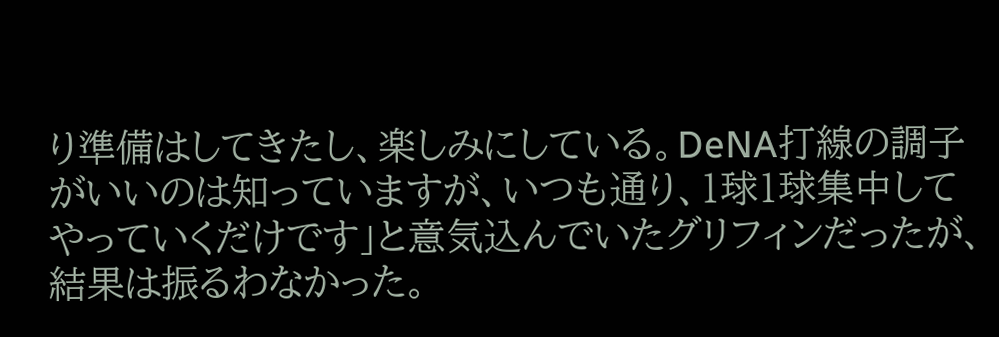り準備はしてきたし、楽しみにしている。DeNA打線の調子がいいのは知っていますが、いつも通り、1球1球集中してやっていくだけです」と意気込んでいたグリフィンだったが、結果は振るわなかった。